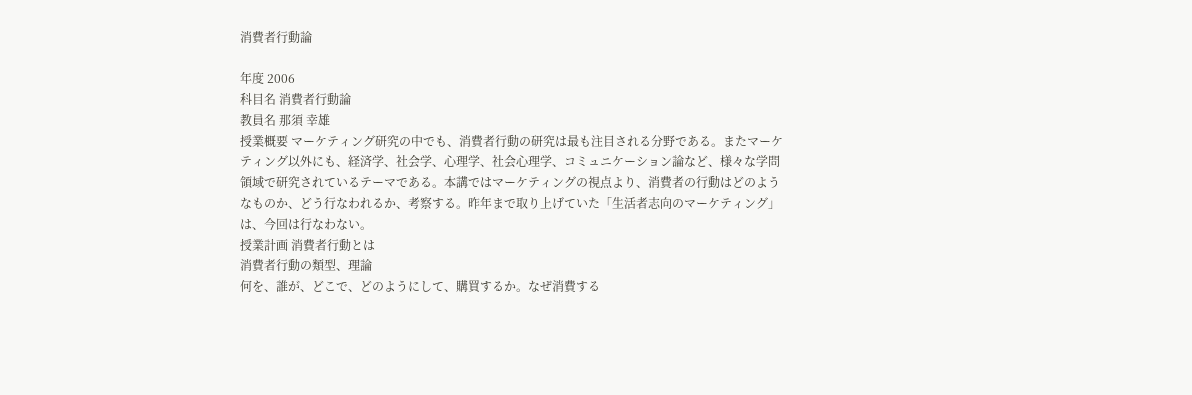消費者行動論

年度 2006
科目名 消費者行動論
教員名 那須 幸雄
授業概要 マーケティング研究の中でも、消費者行動の研究は最も注目される分野である。またマーケティング以外にも、経済学、社会学、心理学、社会心理学、コミュニケーション論など、様々な学問領域で研究されているテーマである。本講ではマーケティングの視点より、消費者の行動はどのようなものか、どう行なわれるか、考察する。昨年まで取り上げていた「生活者志向のマーケティング」は、今回は行なわない。
授業計画 消費者行動とは
消費者行動の類型、理論
何を、誰が、どこで、どのようにして、購買するか。なぜ消費する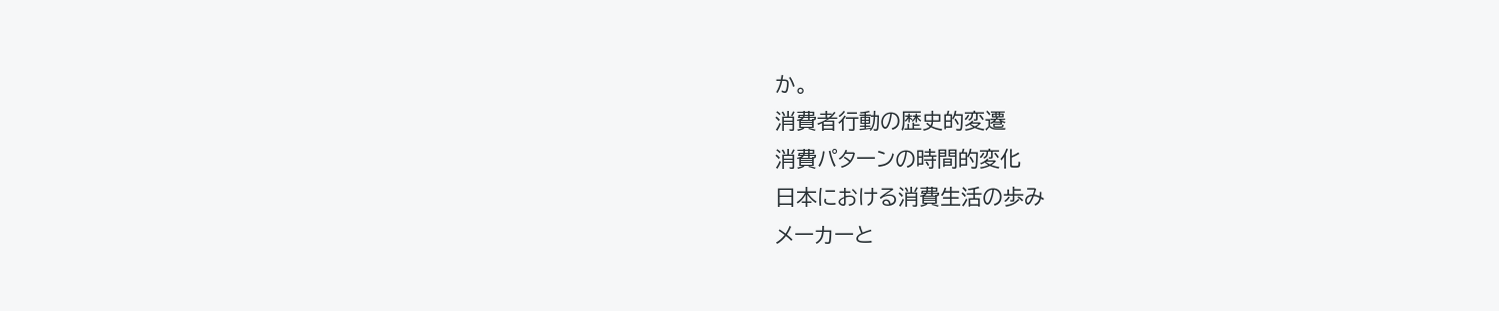か。
消費者行動の歴史的変遷
消費パターンの時間的変化
日本における消費生活の歩み
メーカーと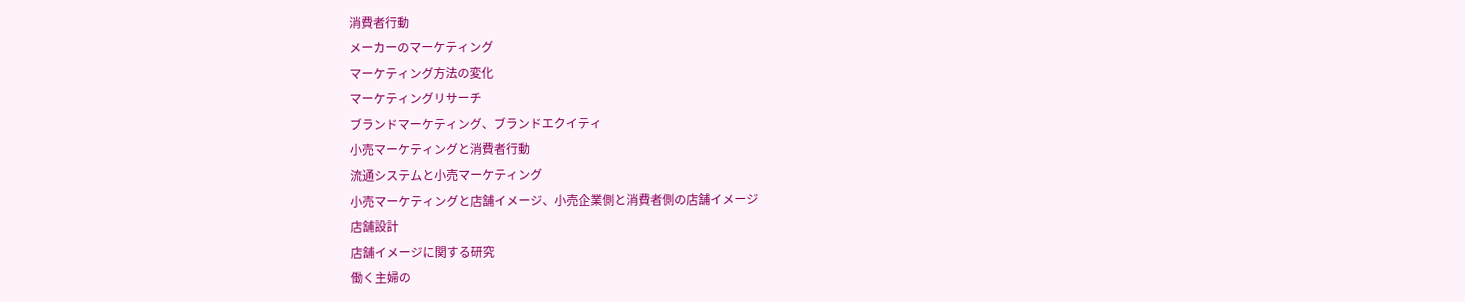消費者行動
メーカーのマーケティング
マーケティング方法の変化
マーケティングリサーチ
ブランドマーケティング、ブランドエクイティ
小売マーケティングと消費者行動
流通システムと小売マーケティング
小売マーケティングと店舗イメージ、小売企業側と消費者側の店舗イメージ
店舗設計
店舗イメージに関する研究
働く主婦の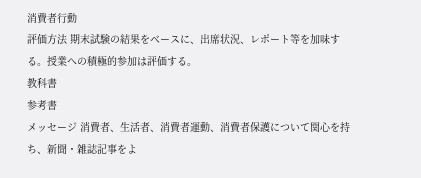消費者行動
評価方法 期末試験の結果をベースに、出席状況、レポート等を加味する。授業への積極的参加は評価する。
教科書
参考書
メッセージ 消費者、生活者、消費者運動、消費者保護について関心を持ち、新聞・雑誌記事をよ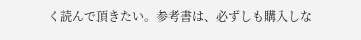く読んで頂きたい。参考書は、必ずしも購入しな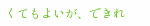くてもよいが、できれ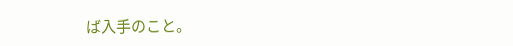ば入手のこと。